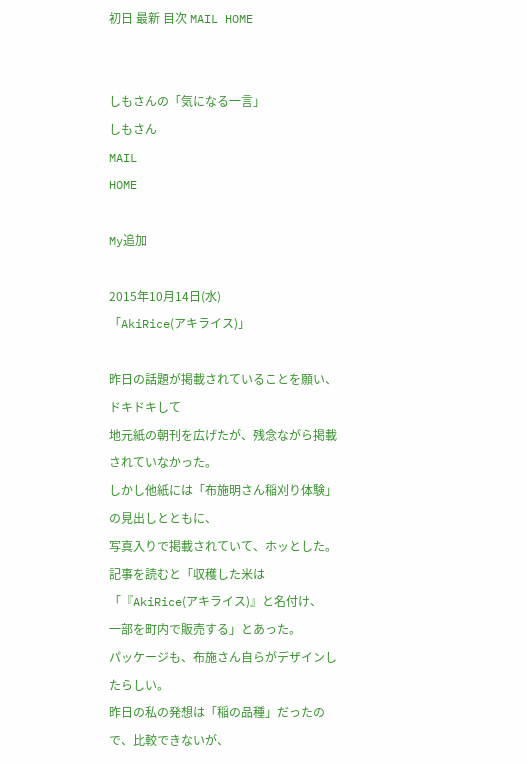初日 最新 目次 MAIL HOME


しもさんの「気になる一言」
しもさん
MAIL
HOME

My追加

2015年10月14日(水)
「AkiRice(アキライス)」

昨日の話題が掲載されていることを願い、ドキドキして
地元紙の朝刊を広げたが、残念ながら掲載されていなかった。
しかし他紙には「布施明さん稲刈り体験」の見出しとともに、
写真入りで掲載されていて、ホッとした。
記事を読むと「収穫した米は「『AkiRice(アキライス)』と名付け、
一部を町内で販売する」とあった。
パッケージも、布施さん自らがデザインしたらしい。
昨日の私の発想は「稲の品種」だったので、比較できないが、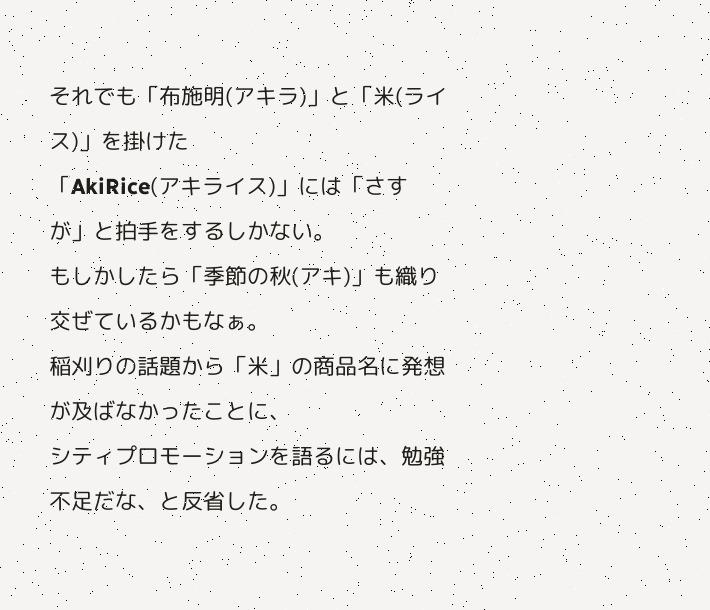それでも「布施明(アキラ)」と「米(ライス)」を掛けた
「AkiRice(アキライス)」には「さすが」と拍手をするしかない。
もしかしたら「季節の秋(アキ)」も織り交ぜているかもなぁ。
稲刈りの話題から「米」の商品名に発想が及ばなかったことに、
シティプロモーションを語るには、勉強不足だな、と反省した。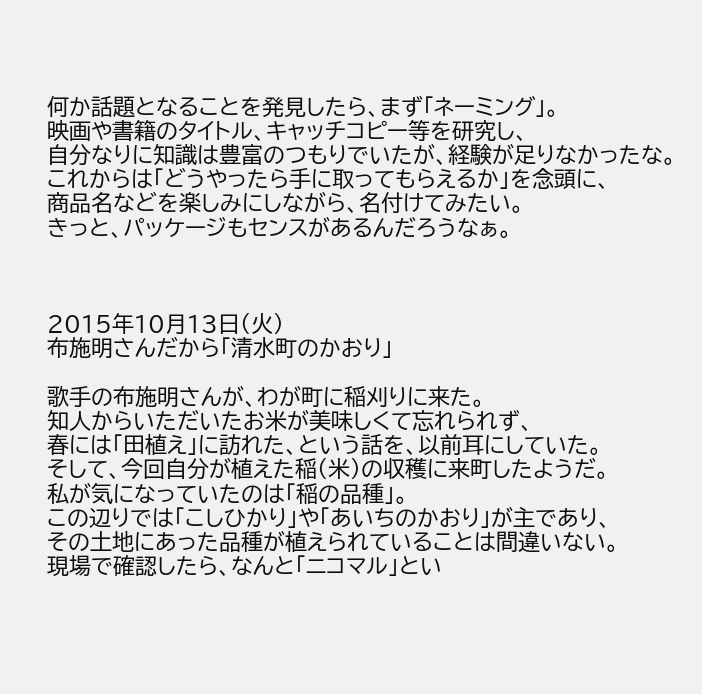何か話題となることを発見したら、まず「ネーミング」。
映画や書籍のタイトル、キャッチコピー等を研究し、
自分なりに知識は豊富のつもりでいたが、経験が足りなかったな。
これからは「どうやったら手に取ってもらえるか」を念頭に、
商品名などを楽しみにしながら、名付けてみたい。
きっと、パッケージもセンスがあるんだろうなぁ。



2015年10月13日(火)
布施明さんだから「清水町のかおり」

歌手の布施明さんが、わが町に稲刈りに来た。
知人からいただいたお米が美味しくて忘れられず、
春には「田植え」に訪れた、という話を、以前耳にしていた。
そして、今回自分が植えた稲(米)の収穫に来町したようだ。
私が気になっていたのは「稲の品種」。
この辺りでは「こしひかり」や「あいちのかおり」が主であり、
その土地にあった品種が植えられていることは間違いない。
現場で確認したら、なんと「ニコマル」とい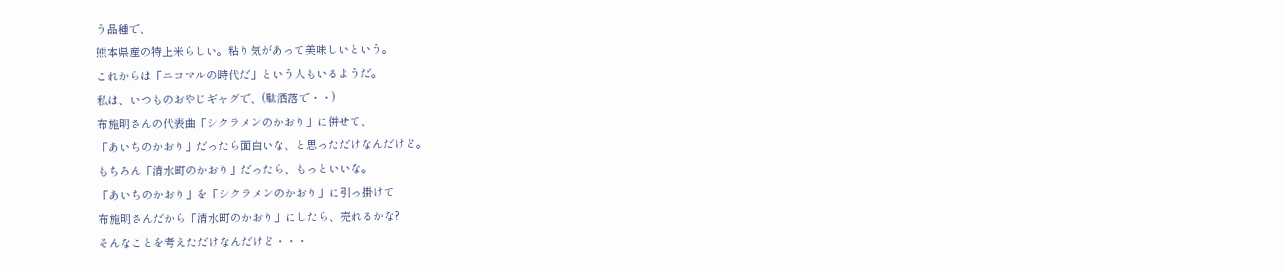う品種で、
熊本県産の特上米らしい。粘り気があって美味しいという。
これからは「ニコマルの時代だ」という人もいるようだ。
私は、いつものおやじギャグで、(駄洒落で・・)
布施明さんの代表曲「シクラメンのかおり」に併せて、
「あいちのかおり」だったら面白いな、と思っただけなんだけど。
もちろん「清水町のかおり」だったら、もっといいな。
「あいちのかおり」を「シクラメンのかおり」に引っ掛けて
布施明さんだから「清水町のかおり」にしたら、売れるかな?
そんなことを考えただけなんだけど・・・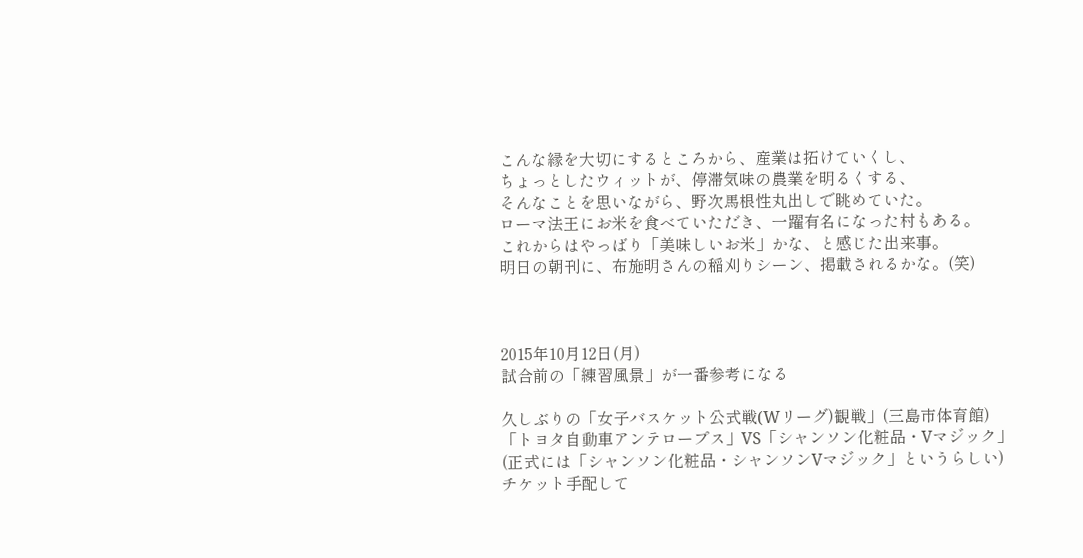こんな縁を大切にするところから、産業は拓けていくし、
ちょっとしたウィットが、停滞気味の農業を明るくする、
そんなことを思いながら、野次馬根性丸出しで眺めていた。
ローマ法王にお米を食べていただき、一躍有名になった村もある。
これからはやっばり「美味しいお米」かな、と感じた出来事。
明日の朝刊に、布施明さんの稲刈りシーン、掲載されるかな。(笑)



2015年10月12日(月)
試合前の「練習風景」が一番参考になる

久しぶりの「女子バスケット公式戦(Wリーグ)観戦」(三島市体育館)
「トヨタ自動車アンテロープス」VS「シャンソン化粧品・Vマジック」
(正式には「シャンソン化粧品・シャンソンVマジック」というらしい)
チケット手配して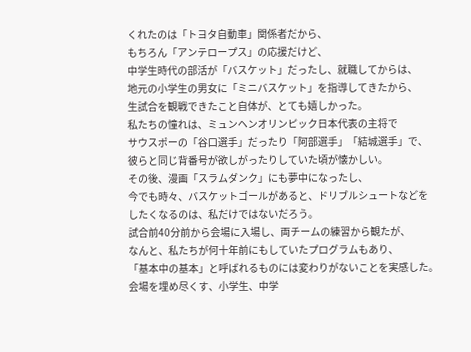くれたのは「トヨタ自動車」関係者だから、
もちろん「アンテロープス」の応援だけど、
中学生時代の部活が「バスケット」だったし、就職してからは、
地元の小学生の男女に「ミニバスケット」を指導してきたから、
生試合を観戦できたこと自体が、とても嬉しかった。
私たちの憧れは、ミュンヘンオリンピック日本代表の主将で
サウスポーの「谷口選手」だったり「阿部選手」「結城選手」で、
彼らと同じ背番号が欲しがったりしていた頃が懐かしい。
その後、漫画「スラムダンク」にも夢中になったし、
今でも時々、バスケットゴールがあると、ドリブルシュートなどを
したくなるのは、私だけではないだろう。
試合前40分前から会場に入場し、両チームの練習から観たが、
なんと、私たちが何十年前にもしていたプログラムもあり、
「基本中の基本」と呼ばれるものには変わりがないことを実感した。
会場を埋め尽くす、小学生、中学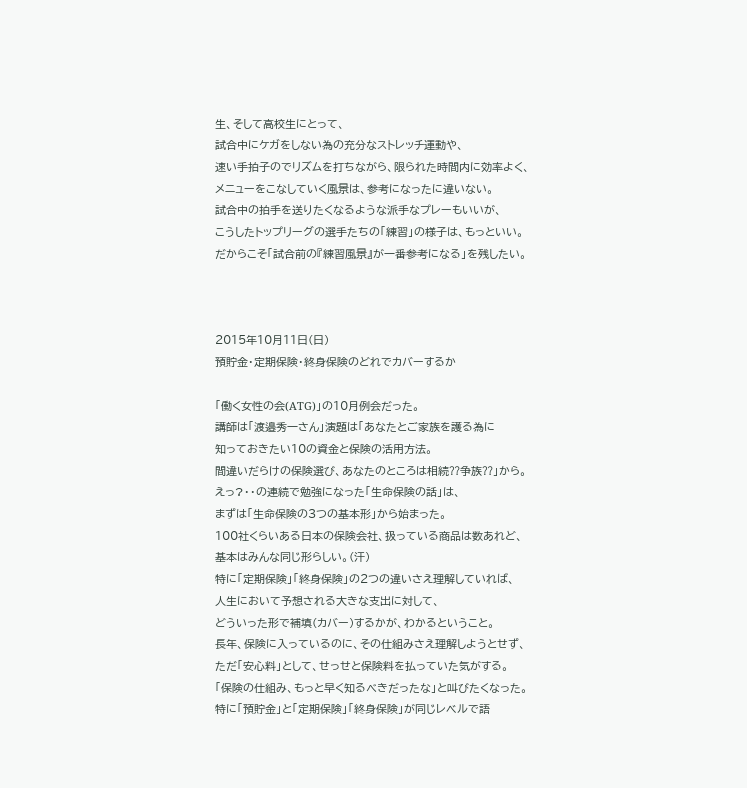生、そして高校生にとって、
試合中にケガをしない為の充分なストレッチ運動や、
速い手拍子のでリズムを打ちながら、限られた時間内に効率よく、
メニューをこなしていく風景は、参考になったに違いない。
試合中の拍手を送りたくなるような派手なプレーもいいが、
こうしたトップリーグの選手たちの「練習」の様子は、もっといい。
だからこそ「試合前の『練習風景』が一番参考になる」を残したい。



2015年10月11日(日)
預貯金・定期保険・終身保険のどれでカバーするか

「働く女性の会(ATG)」の10月例会だった。
講師は「渡邉秀一さん」演題は「あなたとご家族を護る為に
知っておきたい10の資金と保険の活用方法。
間違いだらけの保険選び、あなたのところは相続⁇争族⁇」から。
えっ?・・の連続で勉強になった「生命保険の話」は、
まずは「生命保険の3つの基本形」から始まった。
100社くらいある日本の保険会社、扱っている商品は数あれど、
基本はみんな同じ形らしい。(汗)
特に「定期保険」「終身保険」の2つの違いさえ理解していれば、
人生において予想される大きな支出に対して、
どういった形で補填(カバー)するかが、わかるということ。
長年、保険に入っているのに、その仕組みさえ理解しようとせず、
ただ「安心料」として、せっせと保険料を払っていた気がする。
「保険の仕組み、もっと早く知るべきだったな」と叫びたくなった。
特に「預貯金」と「定期保険」「終身保険」が同じレベルで語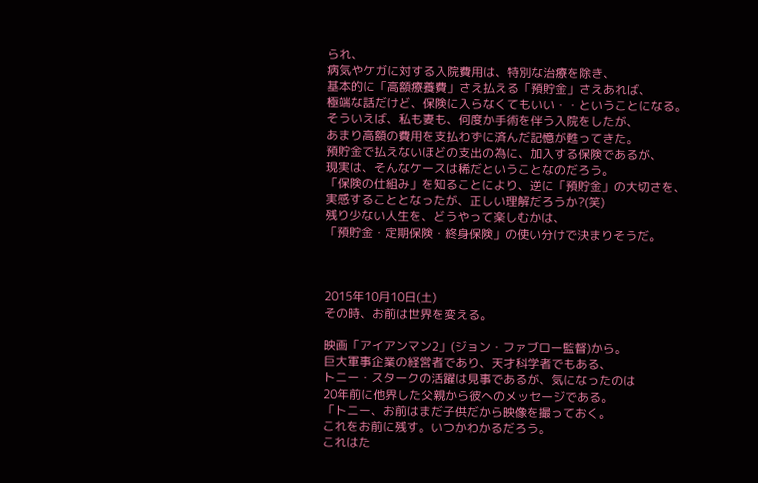られ、
病気やケガに対する入院費用は、特別な治療を除き、
基本的に「高額療養費」さえ払える「預貯金」さえあれば、
極端な話だけど、保険に入らなくてもいい・・ということになる。
そういえば、私も妻も、何度か手術を伴う入院をしたが、
あまり高額の費用を支払わずに済んだ記憶が甦ってきた。
預貯金で払えないほどの支出の為に、加入する保険であるが、
現実は、そんなケースは稀だということなのだろう。
「保険の仕組み」を知ることにより、逆に「預貯金」の大切さを、
実感することとなったが、正しい理解だろうか?(笑)
残り少ない人生を、どうやって楽しむかは、
「預貯金・定期保険・終身保険」の使い分けで決まりそうだ。



2015年10月10日(土)
その時、お前は世界を変える。

映画「アイアンマン2」(ジョン・ファブロー監督)から。
巨大軍事企業の経営者であり、天才科学者でもある、
トニー・スタークの活躍は見事であるが、気になったのは
20年前に他界した父親から彼へのメッセージである。
「トニー、お前はまだ子供だから映像を撮っておく。
これをお前に残す。いつかわかるだろう。
これはた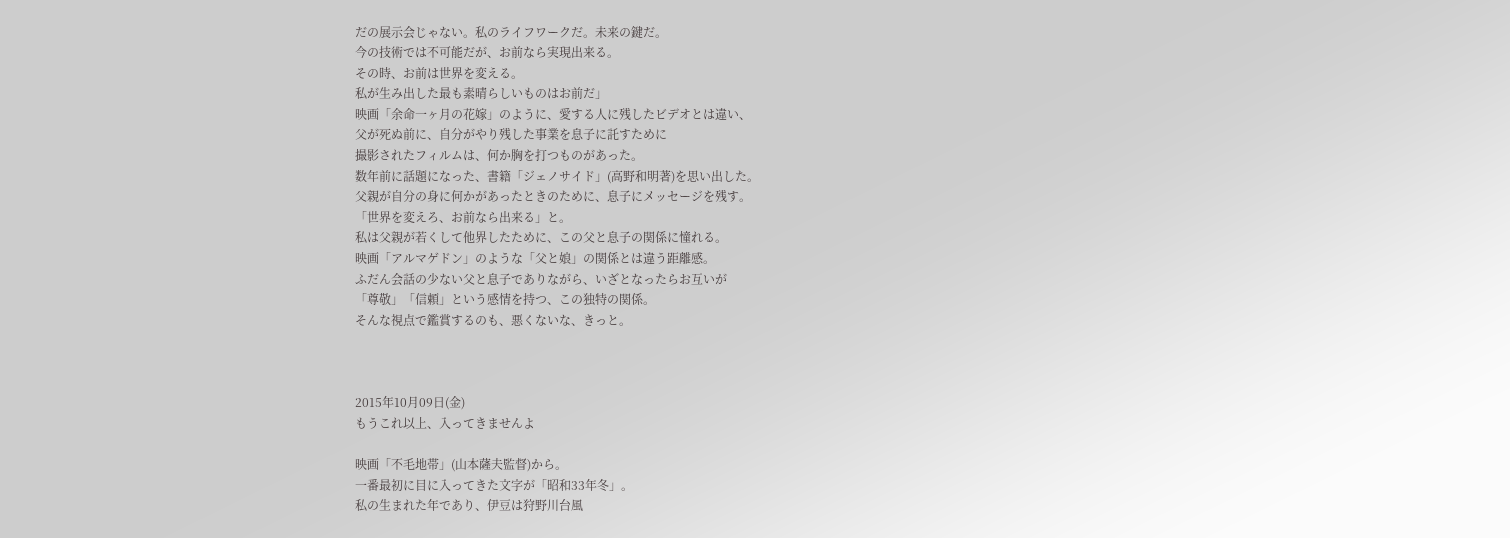だの展示会じゃない。私のライフワークだ。未来の鍵だ。
今の技術では不可能だが、お前なら実現出来る。
その時、お前は世界を変える。
私が生み出した最も素晴らしいものはお前だ」
映画「余命一ヶ月の花嫁」のように、愛する人に残したビデオとは違い、
父が死ぬ前に、自分がやり残した事業を息子に託すために
撮影されたフィルムは、何か胸を打つものがあった。
数年前に話題になった、書籍「ジェノサイド」(高野和明著)を思い出した。
父親が自分の身に何かがあったときのために、息子にメッセージを残す。
「世界を変えろ、お前なら出来る」と。
私は父親が若くして他界したために、この父と息子の関係に憧れる。
映画「アルマゲドン」のような「父と娘」の関係とは違う距離感。
ふだん会話の少ない父と息子でありながら、いざとなったらお互いが
「尊敬」「信頼」という感情を持つ、この独特の関係。
そんな視点で鑑賞するのも、悪くないな、きっと。



2015年10月09日(金)
もうこれ以上、入ってきませんよ

映画「不毛地帯」(山本薩夫監督)から。
一番最初に目に入ってきた文字が「昭和33年冬」。
私の生まれた年であり、伊豆は狩野川台風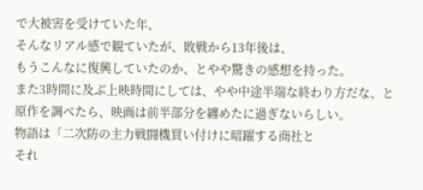で大被害を受けていた年、
そんなリアル感で観ていたが、敗戦から13年後は、
もうこんなに復興していたのか、とやや驚きの感想を持った。
また3時間に及ぶ上映時間にしては、やや中途半端な終わり方だな、と
原作を調べたら、映画は前半部分を纏めたに過ぎないらしい。
物語は「二次防の主力戦闘機買い付けに暗躍する商社と
それ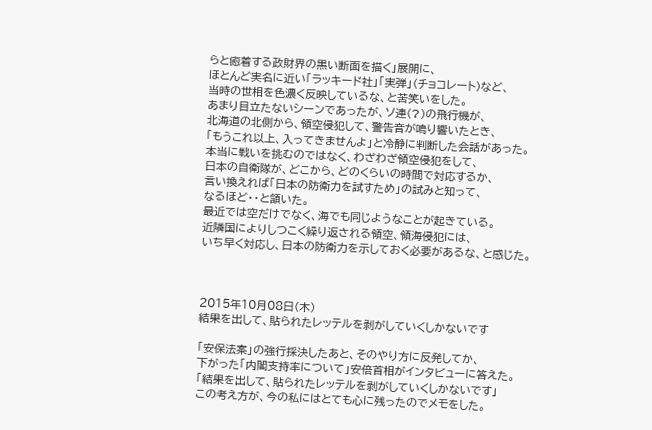らと癒着する政財界の黒い断面を描く」展開に、
ほとんど実名に近い「ラッキード社」「実弾」(チョコレート)など、
当時の世相を色濃く反映しているな、と苦笑いをした。
あまり目立たないシーンであったが、ソ連(?)の飛行機が、
北海道の北側から、領空侵犯して、警告音が鳴り響いたとき、
「もうこれ以上、入ってきませんよ」と冷静に判断した会話があった。
本当に戦いを挑むのではなく、わざわざ領空侵犯をして、
日本の自衛隊が、どこから、どのくらいの時間で対応するか、
言い換えれば「日本の防衛力を試すため」の試みと知って、
なるほど・・と頷いた。
最近では空だけでなく、海でも同じようなことが起きている。
近隣国によりしつこく繰り返される領空、領海侵犯には、
いち早く対応し、日本の防衛力を示しておく必要があるな、と感じた。



2015年10月08日(木)
結果を出して、貼られたレッテルを剥がしていくしかないです

「安保法案」の強行採決したあと、そのやり方に反発してか、
下がった「内閣支持率について」安倍首相がインタビューに答えた。
「結果を出して、貼られたレッテルを剥がしていくしかないです」
この考え方が、今の私にはとても心に残ったのでメモをした。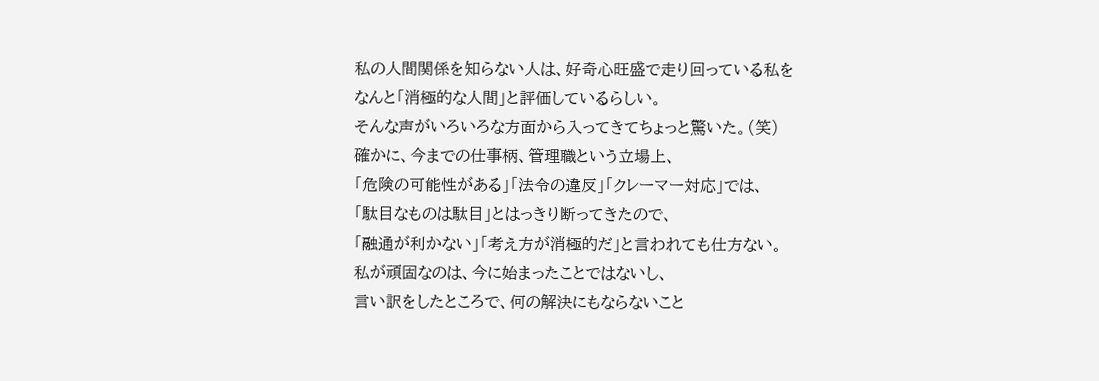私の人間関係を知らない人は、好奇心旺盛で走り回っている私を
なんと「消極的な人間」と評価しているらしい。
そんな声がいろいろな方面から入ってきてちょっと驚いた。(笑)
確かに、今までの仕事柄、管理職という立場上、
「危険の可能性がある」「法令の違反」「クレーマー対応」では、
「駄目なものは駄目」とはっきり断ってきたので、
「融通が利かない」「考え方が消極的だ」と言われても仕方ない。
私が頑固なのは、今に始まったことではないし、
言い訳をしたところで、何の解決にもならないこと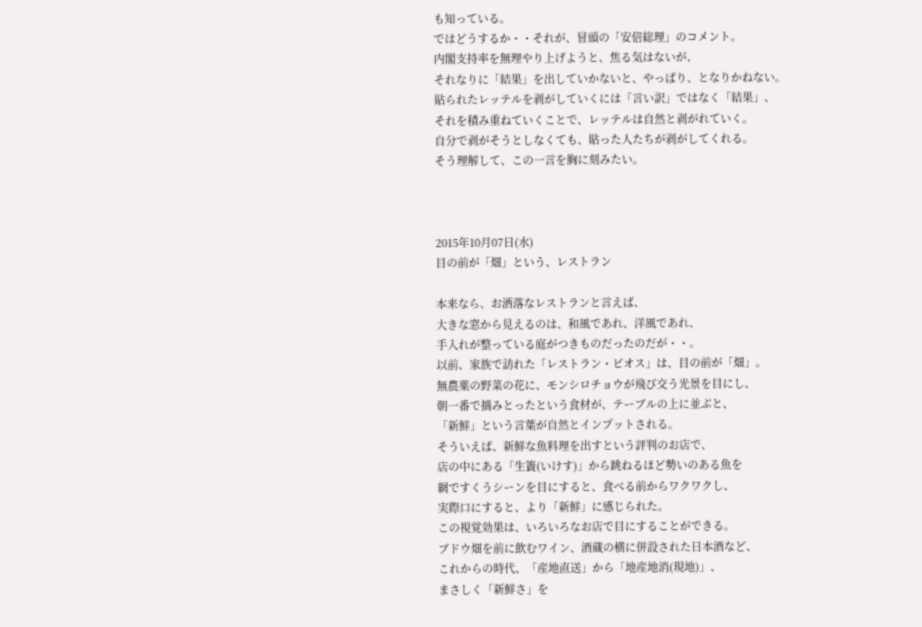も知っている。
ではどうするか・・それが、冒頭の「安倍総理」のコメント。
内閣支持率を無理やり上げようと、焦る気はないが、
それなりに「結果」を出していかないと、やっぱり、となりかねない。
貼られたレッテルを剥がしていくには「言い訳」ではなく「結果」、
それを積み重ねていくことで、レッテルは自然と剥がれていく。
自分で剥がそうとしなくても、貼った人たちが剥がしてくれる。
そう理解して、この一言を胸に刻みたい。



2015年10月07日(水)
目の前が「畑」という、レストラン

本来なら、お洒落なレストランと言えば、
大きな窓から見えるのは、和風であれ、洋風であれ、
手入れが整っている庭がつきものだったのだが・・。
以前、家族で訪れた「レストラン・ビオス」は、目の前が「畑」。
無農薬の野菜の花に、モンシロチョウが飛び交う光景を目にし、
朝一番で摘みとったという食材が、テーブルの上に並ぶと、
「新鮮」という言葉が自然とインプットされる。
そういえば、新鮮な魚料理を出すという評判のお店で、
店の中にある「生簀(いけす)」から跳ねるほど勢いのある魚を
網ですくうシーンを目にすると、食べる前からワクワクし、
実際口にすると、より「新鮮」に感じられた。
この視覚効果は、いろいろなお店で目にすることができる。
ブドウ畑を前に飲むワイン、酒蔵の横に併設された日本酒など、
これからの時代、「産地直送」から「地産地消(現地)」、
まさしく「新鮮さ」を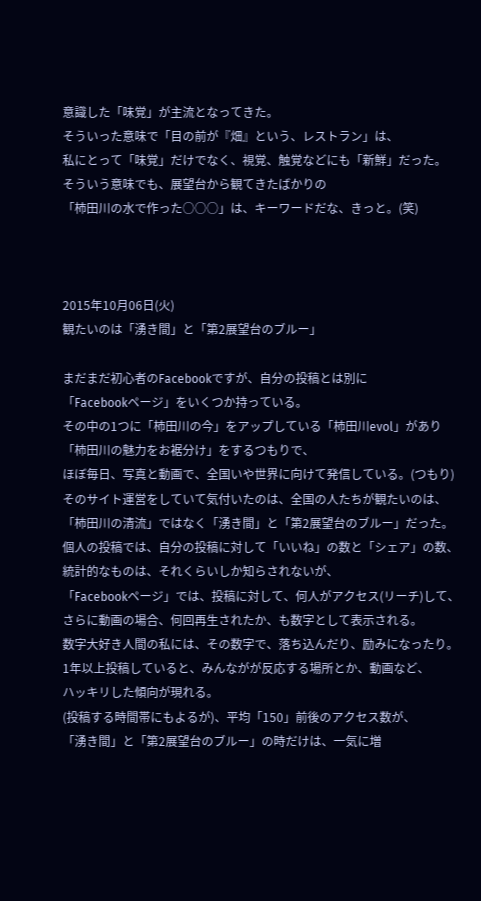意識した「味覚」が主流となってきた。
そういった意味で「目の前が『畑』という、レストラン」は、
私にとって「味覚」だけでなく、視覚、触覚などにも「新鮮」だった。
そういう意味でも、展望台から観てきたばかりの
「柿田川の水で作った○○○」は、キーワードだな、きっと。(笑)



2015年10月06日(火)
観たいのは「湧き間」と「第2展望台のブルー」

まだまだ初心者のFacebookですが、自分の投稿とは別に
「Facebookページ」をいくつか持っている。
その中の1つに「柿田川の今」をアップしている「柿田川evol」があり
「柿田川の魅力をお裾分け」をするつもりで、
ほぼ毎日、写真と動画で、全国いや世界に向けて発信している。(つもり)
そのサイト運営をしていて気付いたのは、全国の人たちが観たいのは、
「柿田川の清流」ではなく「湧き間」と「第2展望台のブルー」だった。
個人の投稿では、自分の投稿に対して「いいね」の数と「シェア」の数、
統計的なものは、それくらいしか知らされないが、
「Facebookページ」では、投稿に対して、何人がアクセス(リーチ)して、
さらに動画の場合、何回再生されたか、も数字として表示される。
数字大好き人間の私には、その数字で、落ち込んだり、励みになったり。
1年以上投稿していると、みんながが反応する場所とか、動画など、
ハッキリした傾向が現れる。
(投稿する時間帯にもよるが)、平均「150」前後のアクセス数が、
「湧き間」と「第2展望台のブルー」の時だけは、一気に増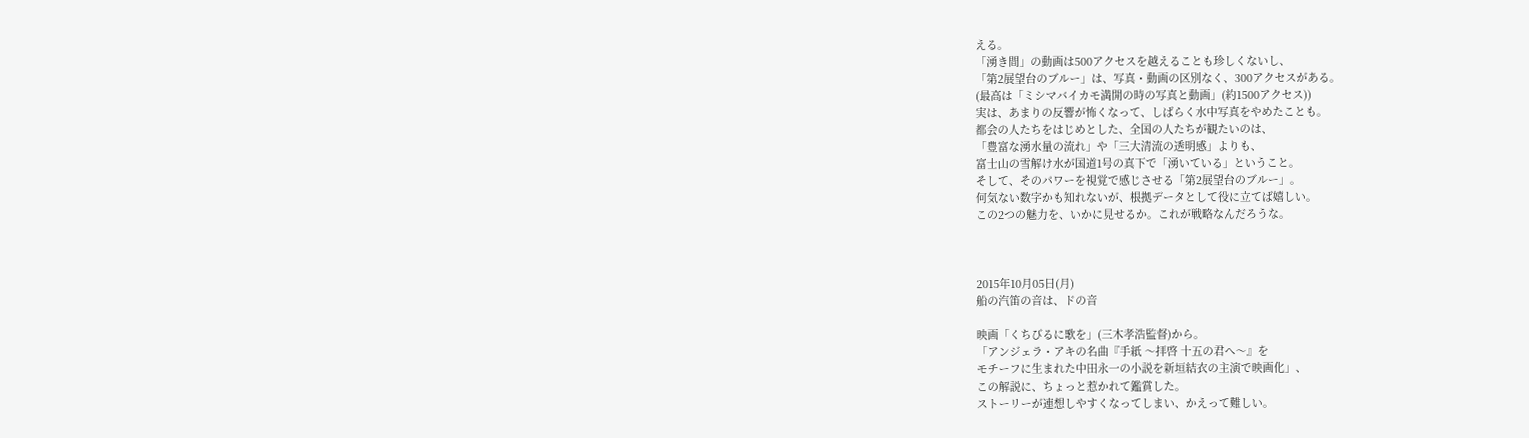える。
「湧き間」の動画は500アクセスを越えることも珍しくないし、
「第2展望台のブルー」は、写真・動画の区別なく、300アクセスがある。
(最高は「ミシマバイカモ満開の時の写真と動画」(約1500アクセス))
実は、あまりの反響が怖くなって、しばらく水中写真をやめたことも。
都会の人たちをはじめとした、全国の人たちが観たいのは、
「豊富な湧水量の流れ」や「三大清流の透明感」よりも、
富士山の雪解け水が国道1号の真下で「湧いている」ということ。
そして、そのパワーを視覚で感じさせる「第2展望台のブルー」。
何気ない数字かも知れないが、根拠データとして役に立てば嬉しい。
この2つの魅力を、いかに見せるか。これが戦略なんだろうな。



2015年10月05日(月)
船の汽笛の音は、ドの音

映画「くちびるに歌を」(三木孝浩監督)から。
「アンジェラ・アキの名曲『手紙 〜拝啓 十五の君へ〜』を
モチーフに生まれた中田永一の小説を新垣結衣の主演で映画化」、
この解説に、ちょっと惹かれて鑑賞した。
ストーリーが連想しやすくなってしまい、かえって難しい。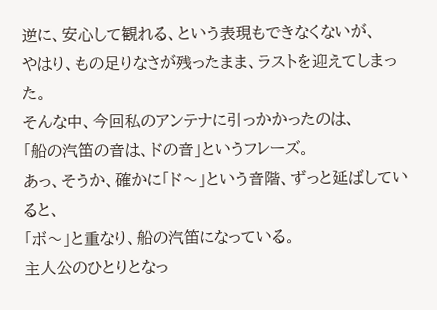逆に、安心して観れる、という表現もできなくないが、
やはり、もの足りなさが残ったまま、ラストを迎えてしまった。
そんな中、今回私のアンテナに引っかかったのは、
「船の汽笛の音は、ドの音」というフレーズ。
あっ、そうか、確かに「ド〜」という音階、ずっと延ばしていると、
「ボ〜」と重なり、船の汽笛になっている。
主人公のひとりとなっ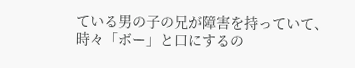ている男の子の兄が障害を持っていて、
時々「ボー」と口にするの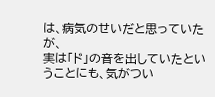は、病気のせいだと思っていたが、
実は「ド」の音を出していたということにも、気がつい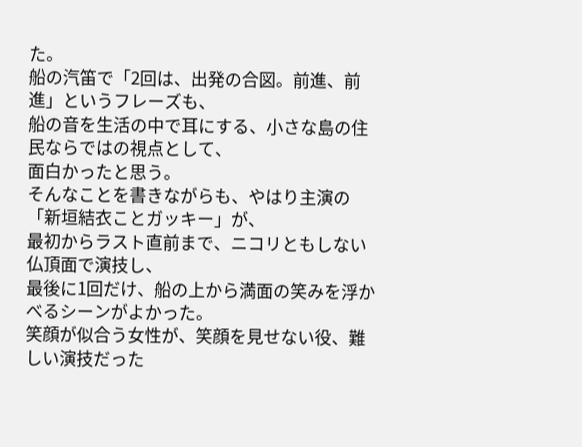た。
船の汽笛で「2回は、出発の合図。前進、前進」というフレーズも、
船の音を生活の中で耳にする、小さな島の住民ならではの視点として、
面白かったと思う。
そんなことを書きながらも、やはり主演の「新垣結衣ことガッキー」が、
最初からラスト直前まで、ニコリともしない仏頂面で演技し、
最後に1回だけ、船の上から満面の笑みを浮かべるシーンがよかった。
笑顔が似合う女性が、笑顔を見せない役、難しい演技だった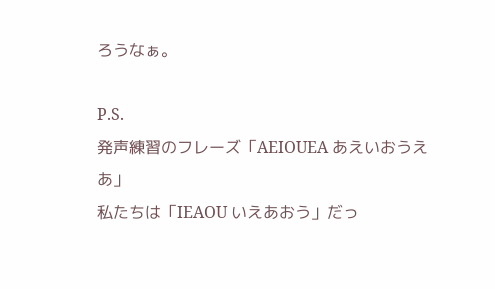ろうなぁ。

P.S.
発声練習のフレーズ「AEIOUEA あえいおうえあ」
私たちは「IEAOU いえあおう」だっ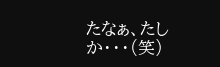たなぁ、たしか・・・(笑)